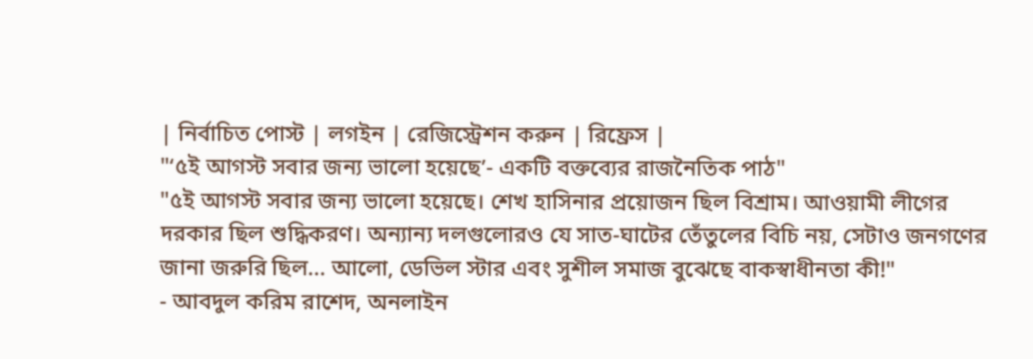| নির্বাচিত পোস্ট | লগইন | রেজিস্ট্রেশন করুন | রিফ্রেস |
"‘৫ই আগস্ট সবার জন্য ভালো হয়েছে’- একটি বক্তব্যের রাজনৈতিক পাঠ"
"৫ই আগস্ট সবার জন্য ভালো হয়েছে। শেখ হাসিনার প্রয়োজন ছিল বিশ্রাম। আওয়ামী লীগের দরকার ছিল শুদ্ধিকরণ। অন্যান্য দলগুলোরও যে সাত-ঘাটের তেঁতুলের বিচি নয়, সেটাও জনগণের জানা জরুরি ছিল... আলো, ডেভিল স্টার এবং সুশীল সমাজ বুঝেছে বাকস্বাধীনতা কী!"
- আবদুল করিম রাশেদ, অনলাইন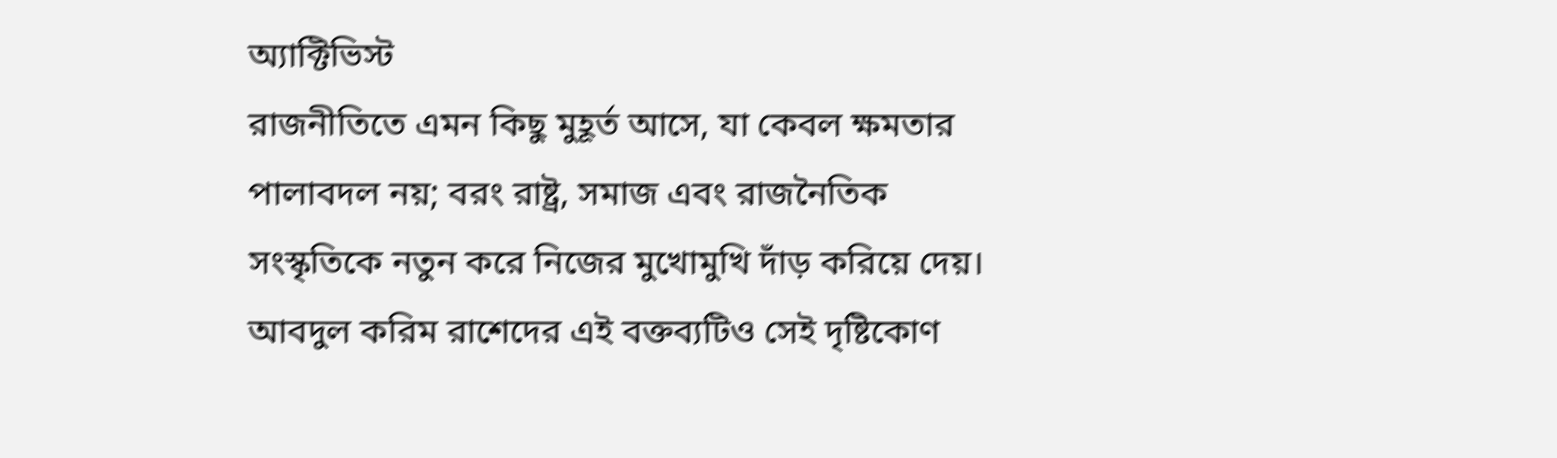অ্যাক্টিভিস্ট
রাজনীতিতে এমন কিছু মুহূর্ত আসে, যা কেবল ক্ষমতার পালাবদল নয়; বরং রাষ্ট্র, সমাজ এবং রাজনৈতিক সংস্কৃতিকে নতুন করে নিজের মুখোমুখি দাঁড় করিয়ে দেয়। আবদুল করিম রাশেদের এই বক্তব্যটিও সেই দৃষ্টিকোণ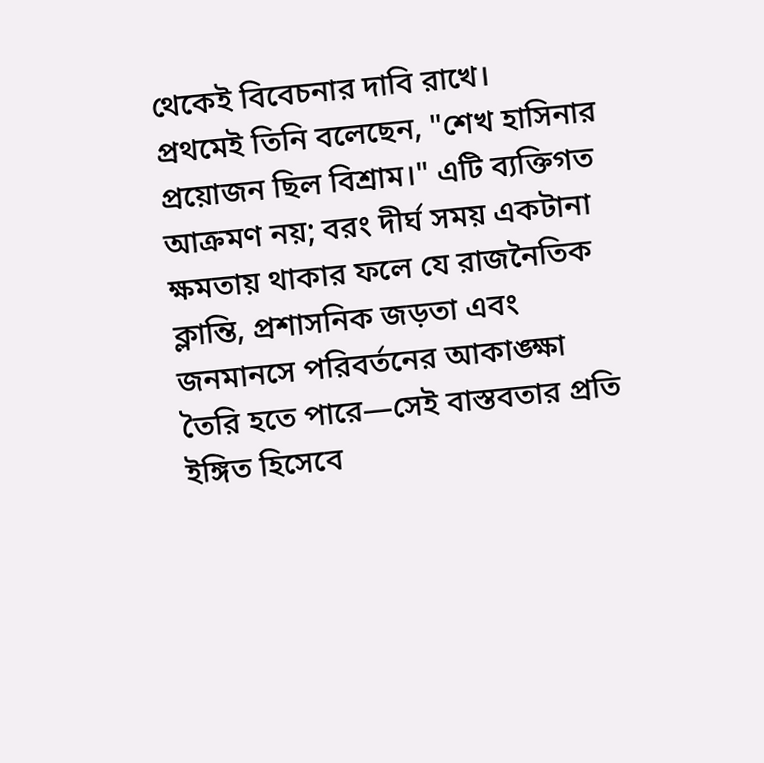থেকেই বিবেচনার দাবি রাখে।
প্রথমেই তিনি বলেছেন, "শেখ হাসিনার প্রয়োজন ছিল বিশ্রাম।" এটি ব্যক্তিগত আক্রমণ নয়; বরং দীর্ঘ সময় একটানা ক্ষমতায় থাকার ফলে যে রাজনৈতিক ক্লান্তি, প্রশাসনিক জড়তা এবং জনমানসে পরিবর্তনের আকাঙ্ক্ষা তৈরি হতে পারে—সেই বাস্তবতার প্রতি ইঙ্গিত হিসেবে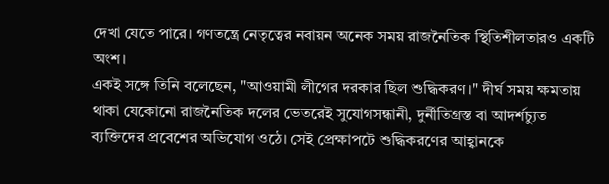দেখা যেতে পারে। গণতন্ত্রে নেতৃত্বের নবায়ন অনেক সময় রাজনৈতিক স্থিতিশীলতারও একটি অংশ।
একই সঙ্গে তিনি বলেছেন, "আওয়ামী লীগের দরকার ছিল শুদ্ধিকরণ।" দীর্ঘ সময় ক্ষমতায় থাকা যেকোনো রাজনৈতিক দলের ভেতরেই সুযোগসন্ধানী, দুর্নীতিগ্রস্ত বা আদর্শচ্যুত ব্যক্তিদের প্রবেশের অভিযোগ ওঠে। সেই প্রেক্ষাপটে শুদ্ধিকরণের আহ্বানকে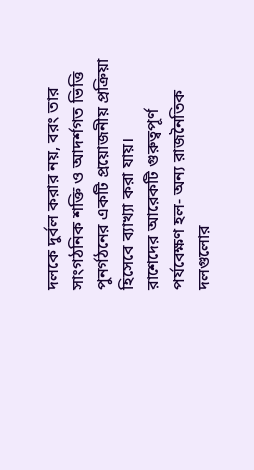দলকে দুর্বল করার নয়, বরং তার সাংগঠনিক শক্তি ও আদর্শগত ভিত্তি পুনর্গঠনের একটি প্রয়োজনীয় প্রক্রিয়া হিসেবে ব্যাখ্যা করা যায়।
রাশেদের আরেকটি গুরুত্বপূর্ণ পর্যবেক্ষণ হল- অন্য রাজনৈতিক দলগুলোর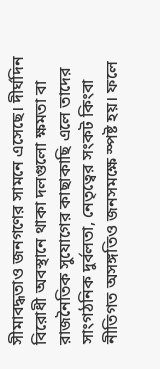সীমাবদ্ধতাও জনগণের সামনে এসেছে। দীর্ঘদিন বিরোধী অবস্থানে থাকা দলগুলো ক্ষমতা বা রাজনৈতিক সুযোগের কাছাকাছি এলে তাদের সাংগঠনিক দুর্বলতা, নেতৃত্বের সংকট কিংবা নীতিগত অসঙ্গতিও জনসমক্ষে স্পষ্ট হয়। ফলে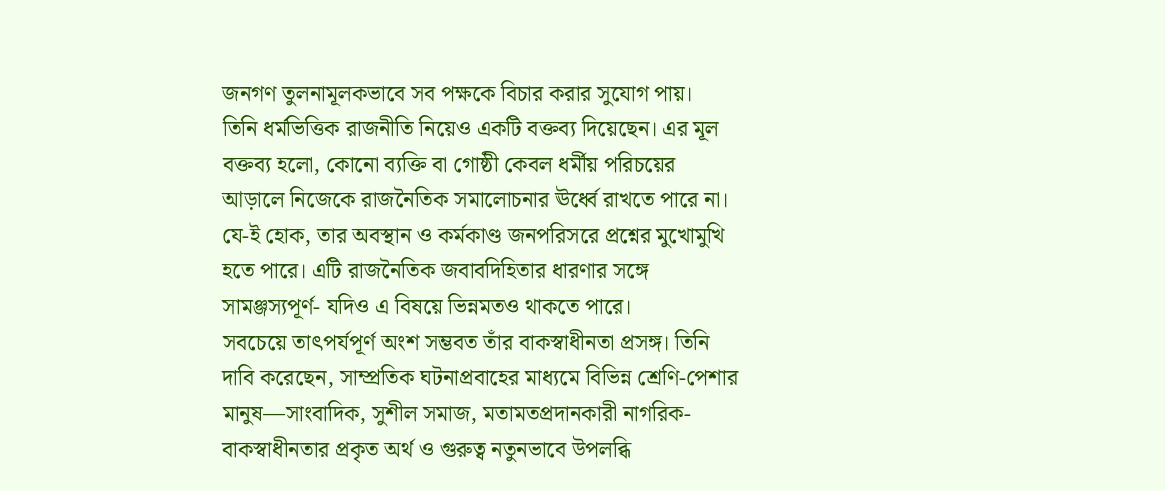জনগণ তুলনামূলকভাবে সব পক্ষকে বিচার করার সুযোগ পায়।
তিনি ধর্মভিত্তিক রাজনীতি নিয়েও একটি বক্তব্য দিয়েছেন। এর মূল বক্তব্য হলো, কোনো ব্যক্তি বা গোষ্ঠী কেবল ধর্মীয় পরিচয়ের আড়ালে নিজেকে রাজনৈতিক সমালোচনার ঊর্ধ্বে রাখতে পারে না। যে-ই হোক, তার অবস্থান ও কর্মকাণ্ড জনপরিসরে প্রশ্নের মুখোমুখি হতে পারে। এটি রাজনৈতিক জবাবদিহিতার ধারণার সঙ্গে সামঞ্জস্যপূর্ণ- যদিও এ বিষয়ে ভিন্নমতও থাকতে পারে।
সবচেয়ে তাৎপর্যপূর্ণ অংশ সম্ভবত তাঁর বাকস্বাধীনতা প্রসঙ্গ। তিনি দাবি করেছেন, সাম্প্রতিক ঘটনাপ্রবাহের মাধ্যমে বিভিন্ন শ্রেণি-পেশার মানুষ—সাংবাদিক, সুশীল সমাজ, মতামতপ্রদানকারী নাগরিক- বাকস্বাধীনতার প্রকৃত অর্থ ও গুরুত্ব নতুনভাবে উপলব্ধি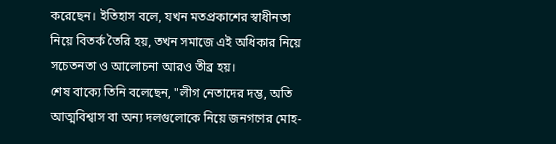করেছেন। ইতিহাস বলে, যখন মতপ্রকাশের স্বাধীনতা নিয়ে বিতর্ক তৈরি হয়, তখন সমাজে এই অধিকার নিয়ে সচেতনতা ও আলোচনা আরও তীব্র হয়।
শেষ বাক্যে তিনি বলেছেন, "লীগ নেতাদের দম্ভ, অতি আত্মবিশ্বাস বা অন্য দলগুলোকে নিয়ে জনগণের মোহ-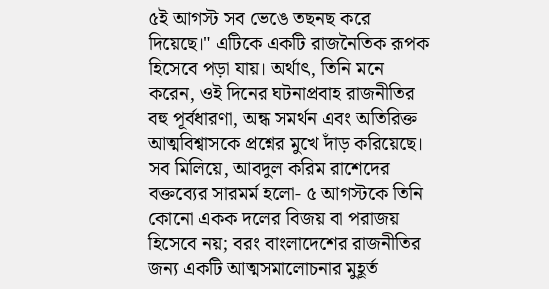৫ই আগস্ট সব ভেঙে তছনছ করে দিয়েছে।" এটিকে একটি রাজনৈতিক রূপক হিসেবে পড়া যায়। অর্থাৎ, তিনি মনে করেন, ওই দিনের ঘটনাপ্রবাহ রাজনীতির বহু পূর্বধারণা, অন্ধ সমর্থন এবং অতিরিক্ত আত্মবিশ্বাসকে প্রশ্নের মুখে দাঁড় করিয়েছে।
সব মিলিয়ে, আবদুল করিম রাশেদের বক্তব্যের সারমর্ম হলো- ৫ আগস্টকে তিনি কোনো একক দলের বিজয় বা পরাজয় হিসেবে নয়; বরং বাংলাদেশের রাজনীতির জন্য একটি আত্মসমালোচনার মুহূর্ত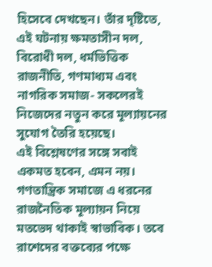হিসেবে দেখছেন। তাঁর দৃষ্টিতে, এই ঘটনায় ক্ষমতাসীন দল, বিরোধী দল, ধর্মভিত্তিক রাজনীতি, গণমাধ্যম এবং নাগরিক সমাজ- সকলেরই নিজেদের নতুন করে মূল্যায়নের সুযোগ তৈরি হয়েছে।
এই বিশ্লেষণের সঙ্গে সবাই একমত হবেন, এমন নয়। গণতান্ত্রিক সমাজে এ ধরনের রাজনৈতিক মূল্যায়ন নিয়ে মতভেদ থাকাই স্বাভাবিক। তবে রাশেদের বক্তব্যের পক্ষে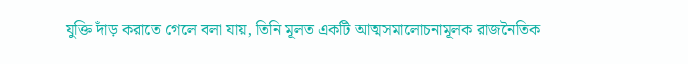যুক্তি দাঁড় করাতে গেলে বলা যায়, তিনি মূলত একটি আত্মসমালোচনামূলক রাজনৈতিক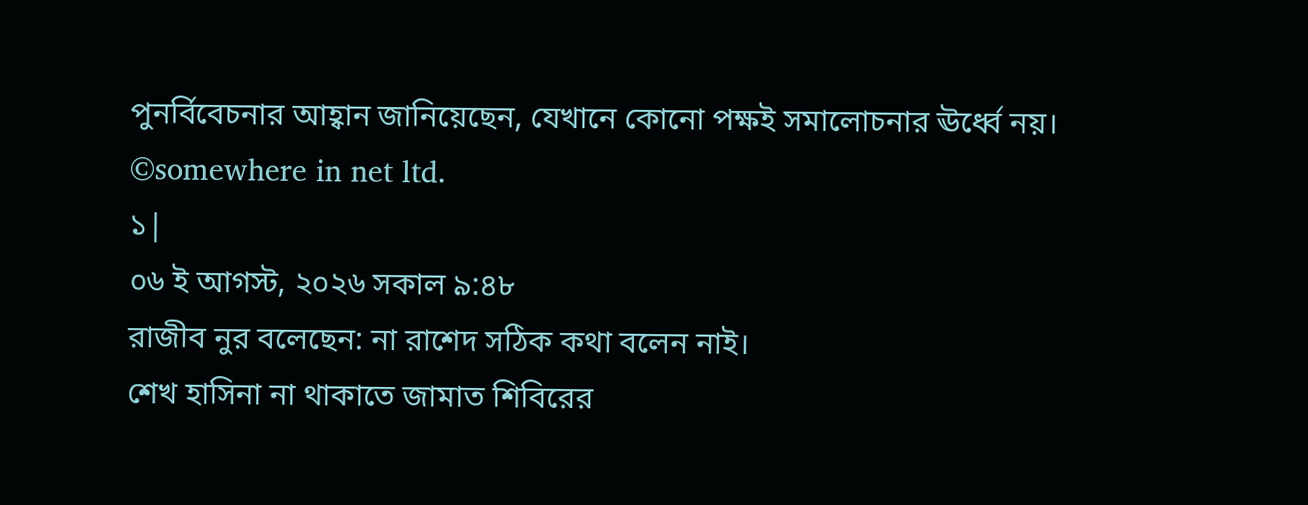পুনর্বিবেচনার আহ্বান জানিয়েছেন, যেখানে কোনো পক্ষই সমালোচনার ঊর্ধ্বে নয়।
©somewhere in net ltd.
১|
০৬ ই আগস্ট, ২০২৬ সকাল ৯:৪৮
রাজীব নুর বলেছেন: না রাশেদ সঠিক কথা বলেন নাই।
শেখ হাসিনা না থাকাতে জামাত শিবিরের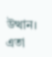উত্থান। এতা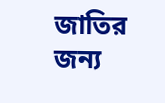জাতির জন্য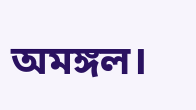অমঙ্গল।